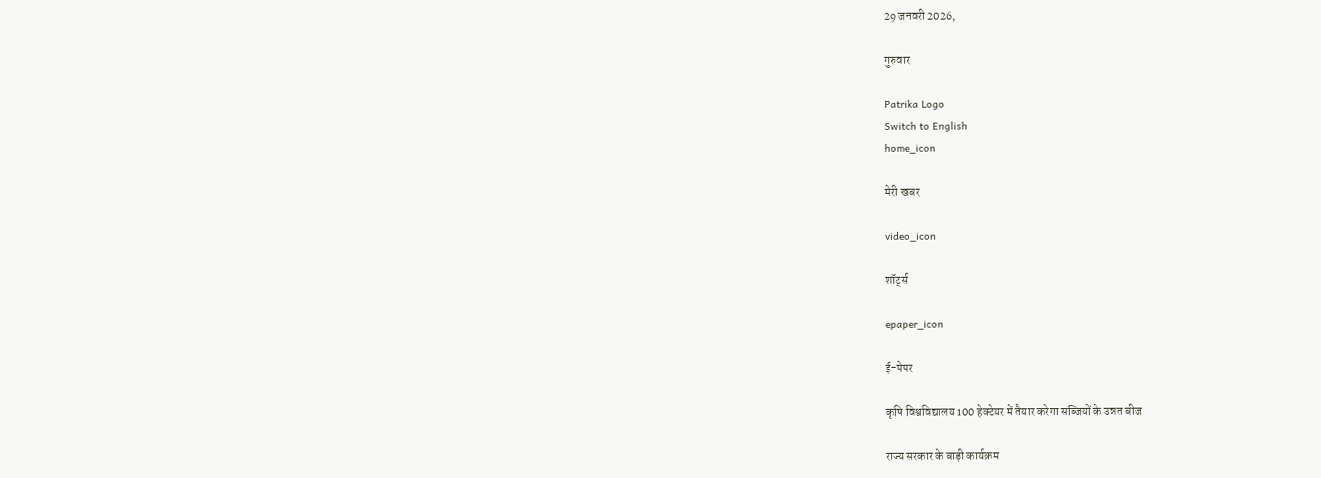29 जनवरी 2026,

गुरुवार

Patrika Logo
Switch to English
home_icon

मेरी खबर

video_icon

शॉर्ट्स

epaper_icon

ई-पेपर

कृषि विश्वविद्यालय 100 हेक्टेयर में तैयार करेगा सब्जियों के उन्नत बीज

राज्य सरकार के बाड़ी कार्यक्रम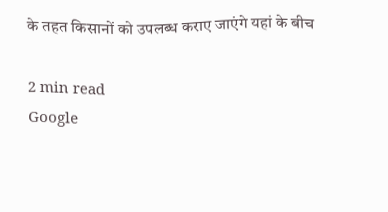के तहत किसानों को उपलब्ध कराए जाएंगे यहां के बीच

2 min read
Google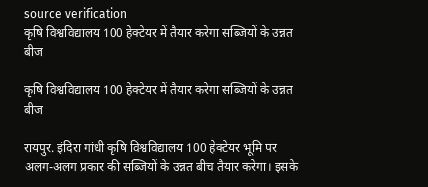source verification
कृषि विश्वविद्यालय 100 हेक्टेयर में तैयार करेगा सब्जियों के उन्नत बीज

कृषि विश्वविद्यालय 100 हेक्टेयर में तैयार करेगा सब्जियों के उन्नत बीज

रायपुर. इंदिरा गांधी कृषि विश्वविद्यालय 100 हेक्टेयर भूमि पर अलग-अलग प्रकार की सब्जियों के उन्नत बीच तैयार करेगा। इसके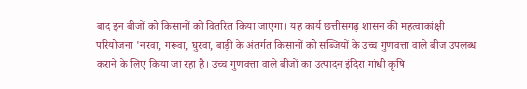बाद इन बीजों को किसानों को वितरित किया जाएगा। यह कार्य छत्तीसगढ़ शासन की महत्वाकांक्षी परियोजना 'नरवा, गरूवा, घुरवा, बाड़ी के अंतर्गत किसानों को सब्जियों के उच्च गुणवत्ता वाले बीज उपलब्ध कराने के लिए किया जा रहा है। उच्च गुणवत्ता वाले बीजों का उत्पादन इंदिरा गांधी कृषि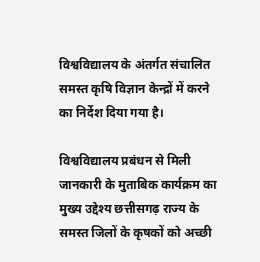विश्वविद्यालय के अंतर्गत संचालित समस्त कृषि विज्ञान केन्द्रों में करने का निर्देश दिया गया है।

विश्वविद्यालय प्रबंधन से मिली जानकारी के मुताबिक कार्यक्रम का मुख्य उद्देश्य छत्तीसगढ़ राज्य के समस्त जिलों के कृषकों को अच्छी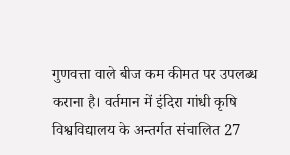गुणवत्ता वाले बीज कम कीमत पर उपलब्ध कराना है। वर्तमान में इंदिरा गांधी कृषि विश्वविद्यालय के अन्तर्गत संचालित 27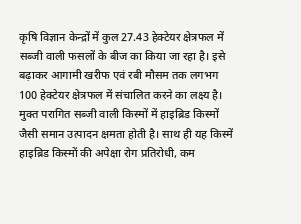कृषि विज्ञान केन्द्रों में कुल 27.43 हेक्टेयर क्षेत्रफल में सब्जी वाली फसलों के बीज का किया जा रहा है। इसे बढ़ाकर आगामी खरीफ एवं रबी मौसम तक लगभग 100 हेक्टेयर क्षेत्रफल में संचालित करने का लक्ष्य है। मुक्त परागित सब्जी वाली किस्मों में हाइब्रिड किस्मों जैसी समान उत्पादन क्षमता होती है। साथ ही यह किस्में हाइब्रिड किस्मों की अपेक्षा रोग प्रतिरोधी, कम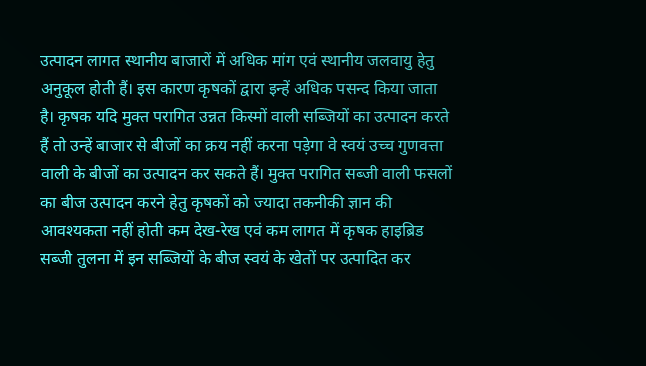उत्पादन लागत स्थानीय बाजारों में अधिक मांग एवं स्थानीय जलवायु हेतु अनुकूल होती हैं। इस कारण कृषकों द्वारा इन्हें अधिक पसन्द किया जाता है। कृषक यदि मुक्त परागित उन्नत किस्मों वाली सब्जियों का उत्पादन करते हैं तो उन्हें बाजार से बीजों का क्रय नहीं करना पड़ेगा वे स्वयं उच्च गुणवत्ता वाली के बीजों का उत्पादन कर सकते हैं। मुक्त परागित सब्जी वाली फसलों का बीज उत्पादन करने हेतु कृषकों को ज्यादा तकनीकी ज्ञान की आवश्यकता नहीं होती कम देख-रेख एवं कम लागत में कृषक हाइब्रिड सब्जी तुलना में इन सब्जियों के बीज स्वयं के खेतों पर उत्पादित कर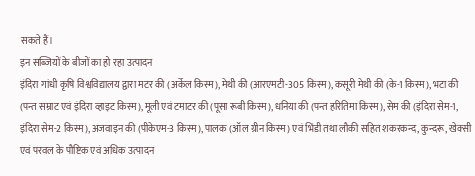सकते हैं।
इन सब्जियों के बीजों का हो रहा उत्पादन
इंदिरा गांधी कृषि विश्वविद्यालय द्वारा मटर की (अर्केल किस्म), मेथी की (आरएमटी-305 किस्म), कसूरी मेथी की (के-1 किस्म), भटा की (पन्त सम्राट एवं इंदिरा व्हाइट किस्म), मूली एवं टमाटर की (पूसा रूबी किस्म), धनिया की (पन्त हरितिमा किस्म), सेम की (इंदिरा सेम-1, इंदिरा सेम-2 किस्म), अजवाइन की (पीकेएम-3 किस्म), पालक (ऑल ग्रीन किस्म) एवं भिंडी तथा लौकी सहित शकरकन्द, कुन्दरू, खेक्सी एवं परवल के पौष्टिक एवं अधिक उत्पादन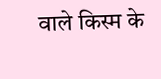वाले किस्म के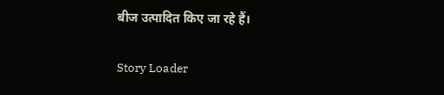बीज उत्पादित किए जा रहे हैं।

Story Loader